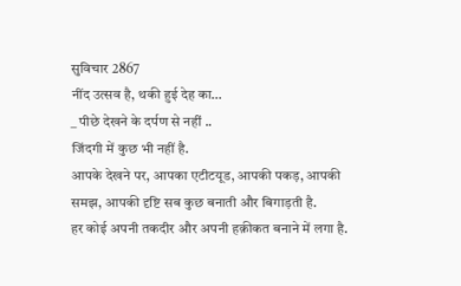सुविचार 2867
नींद उत्सव है, थकी हुई देह का…
_ पीछे देखने के दर्पण से नहीं ..
जिंदगी में कुछ भी नहीं है.
आपके देखने पर, आपका एटीटयूड, आपकी पकड़, आपकी समझ, आपकी दृष्टि सब कुछ बनाती और बिगाड़ती है.
हर कोई अपनी तकदीर और अपनी हक़ीकत बनाने में लगा है.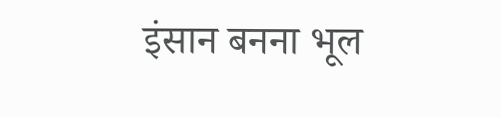इंसान बनना भूल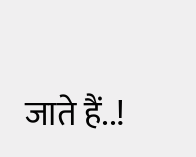जाते हैं..!